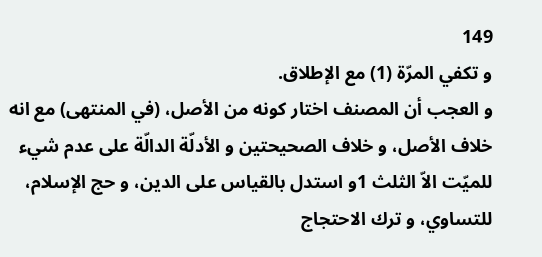149
و تكفي المرّة (1) مع الإطلاق.
و العجب أن المصنف اختار كونه من الأصل، (في المنتهى) مع انه خلاف الأصل، و خلاف الصحيحتين و الأدلّة الدالّة على عدم شيء للميّت الاّ الثلث 1و استدل بالقياس على الدين، و حج الإسلام، للتساوي، و ترك الاحتجاج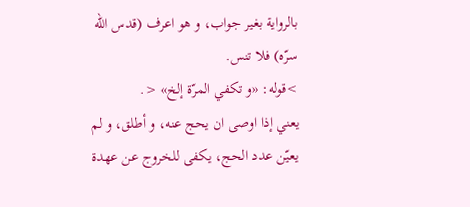بالرواية بغير جواب، و هو اعرف (قدس اللّه سرّه) فلا تنس.
>قوله: «و تكفي المرّة إلخ» <.
يعني إذا اوصى ان يحج عنه، و أطلق، و لم يعيّن عدد الحج، يكفى للخروج عن عهدة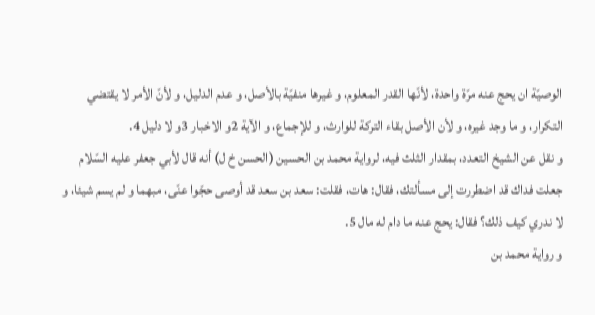الوصيّة ان يحج عنه مرّة واحدة، لأنّها القدر المعلوم، و غيرها منفيّة بالأصل، و عدم الدليل، و لأنّ الأمر لا يقتضي التكرار، و ما وجد غيره، و لأن الأصل بقاء التركة للوارث، و للإجماع، و الآية 2و الاخبار 3و لا دليل 4.
و نقل عن الشيخ التعدد، بمقدار الثلث فيه، لرواية محمد بن الحسين (الحسن خ ل) أنه قال لأبي جعفر عليه السّلام جعلت فداك قد اضطررت إلى مسألتك، فقال: هات، فقلت: سعد بن سعد قد أوصى حجّوا عنّى، مبهما و لم يسم شيئا، و لا ندري كيف ذلك؟ فقال: يحج عنه ما دام له مال 5.
و رواية محمد بن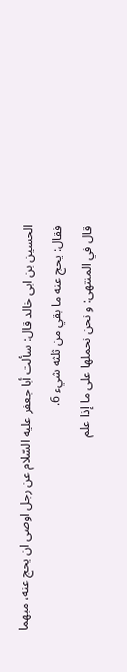الحسين بن ابى خالد قال: سألت أبا جعفر عليه السّلام عن رجل اوصى ان يحج عنه، مبهما فقال: يحج عنه ما بقي من ثلثه شيء 6.
قال في المنتهى: و نحن نحملها على ما إذا علم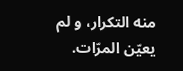منه التكرار، و لم يعيّن المرّات.